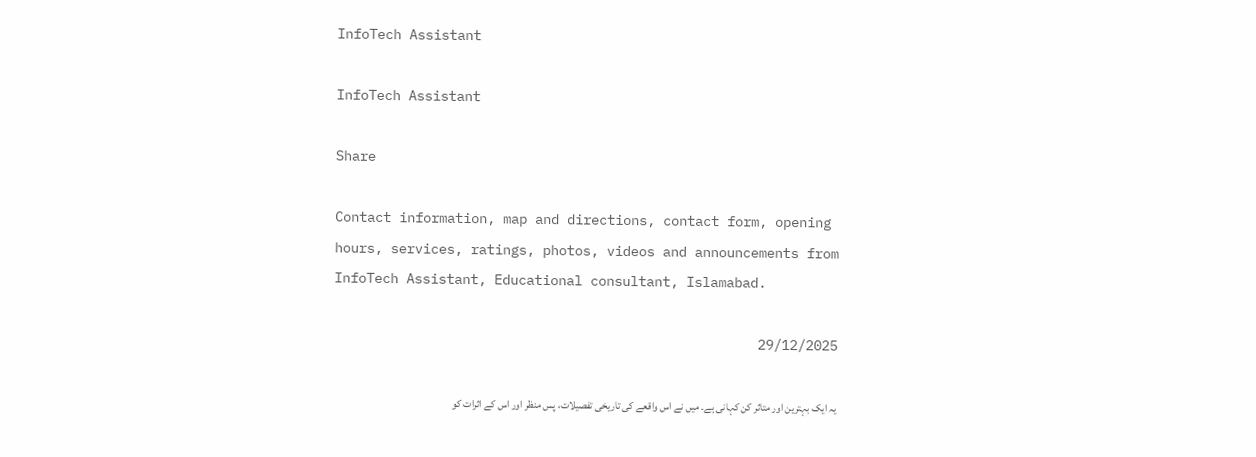InfoTech Assistant

InfoTech Assistant

Share

Contact information, map and directions, contact form, opening hours, services, ratings, photos, videos and announcements from InfoTech Assistant, Educational consultant, Islamabad.

29/12/2025

یہ ایک بہترین اور متاثر کن کہانی ہے۔ میں نے اس واقعے کی تاریخی تفصیلات، پس منظر اور اس کے اثرات کو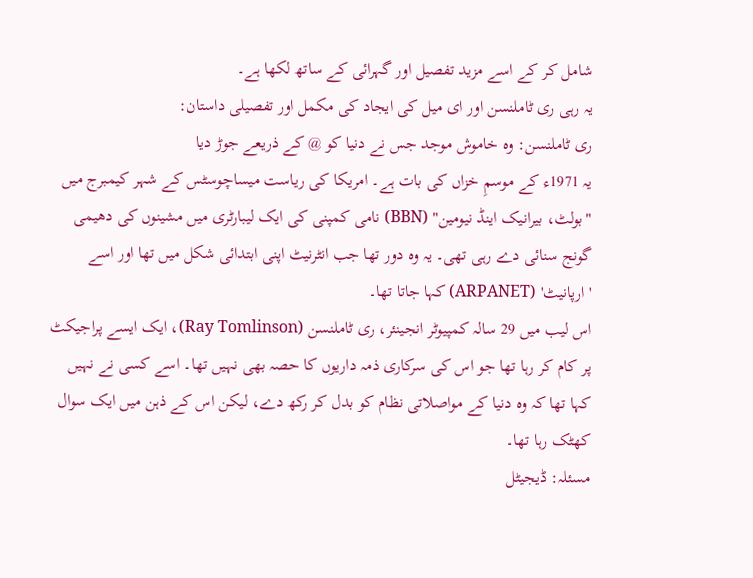شامل کر کے اسے مزید تفصیل اور گہرائی کے ساتھ لکھا ہے۔
یہ رہی ری ٹاملنسن اور ای میل کی ایجاد کی مکمل اور تفصیلی داستان:
ری ٹاملنسن: وہ خاموش موجد جس نے دنیا کو @ کے ذریعے جوڑ دیا
یہ 1971ء کے موسمِ خزاں کی بات ہے۔ امریکا کی ریاست میساچوسٹس کے شہر کیمبرج میں "بولٹ، بیرانیک اینڈ نیومین" (BBN) نامی کمپنی کی ایک لیبارٹری میں مشینوں کی دھیمی گونج سنائی دے رہی تھی۔ یہ وہ دور تھا جب انٹرنیٹ اپنی ابتدائی شکل میں تھا اور اسے 'ارپانیٹ' (ARPANET) کہا جاتا تھا۔
اس لیب میں 29 سالہ کمپیوٹر انجینئر، ری ٹاملنسن (Ray Tomlinson)، ایک ایسے پراجیکٹ پر کام کر رہا تھا جو اس کی سرکاری ذمہ داریوں کا حصہ بھی نہیں تھا۔ اسے کسی نے نہیں کہا تھا کہ وہ دنیا کے مواصلاتی نظام کو بدل کر رکھ دے، لیکن اس کے ذہن میں ایک سوال کھٹک رہا تھا۔
مسئلہ: ڈیجیٹل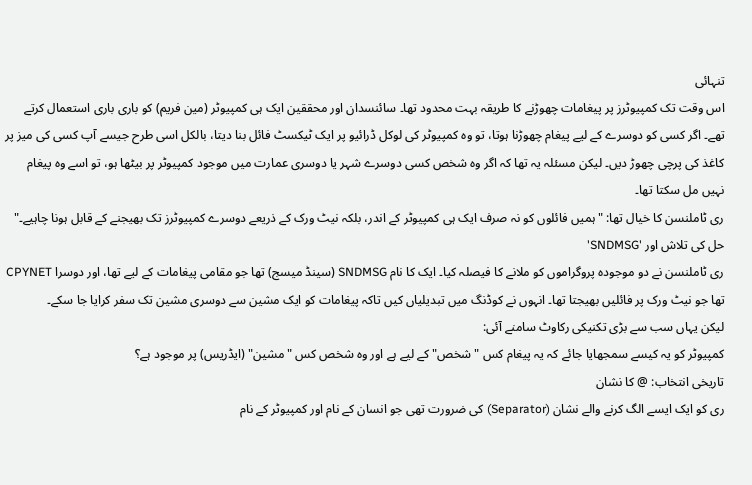تنہائی
اس وقت تک کمپیوٹرز پر پیغامات چھوڑنے کا طریقہ بہت محدود تھا۔ سائنسدان اور محققین ایک ہی کمپیوٹر (مین فریم) کو باری باری استعمال کرتے تھے۔ اگر کسی کو دوسرے کے لیے پیغام چھوڑنا ہوتا، تو وہ کمپیوٹر کی لوکل ڈرائیو پر ایک ٹیکسٹ فائل بنا دیتا، بالکل اسی طرح جیسے آپ کسی کی میز پر کاغذ کی پرچی چھوڑ دیں۔ لیکن مسئلہ یہ تھا کہ اگر وہ شخص کسی دوسرے شہر یا دوسری عمارت میں موجود کمپیوٹر پر بیٹھا ہو، تو اسے وہ پیغام نہیں مل سکتا تھا۔
ری ٹاملنسن کا خیال تھا: "ہمیں فائلوں کو نہ صرف ایک ہی کمپیوٹر کے اندر، بلکہ نیٹ ورک کے ذریعے دوسرے کمپیوٹرز تک بھیجنے کے قابل ہونا چاہیے۔"
حل کی تلاش اور 'SNDMSG'
ری ٹاملنسن نے دو موجودہ پروگراموں کو ملانے کا فیصلہ کیا۔ ایک کا نام SNDMSG (سینڈ میسج) تھا جو مقامی پیغامات کے لیے تھا، اور دوسرا CPYNET تھا جو نیٹ ورک پر فائلیں بھیجتا تھا۔ انہوں نے کوڈنگ میں تبدیلیاں کیں تاکہ پیغامات کو ایک مشین سے دوسری مشین تک سفر کرایا جا سکے۔
لیکن یہاں سب سے بڑی تکنیکی رکاوٹ سامنے آئی:
کمپیوٹر کو یہ کیسے سمجھایا جائے کہ یہ پیغام کس "شخص" کے لیے ہے اور وہ شخص کس "مشین" (ایڈریس) پر موجود ہے؟
تاریخی انتخاب: @ کا نشان
ری کو ایک ایسے الگ کرنے والے نشان (Separator) کی ضرورت تھی جو انسان کے نام اور کمپیوٹر کے نام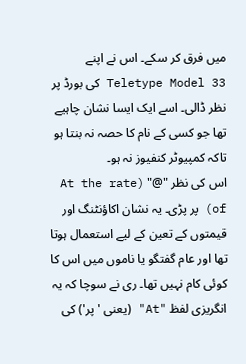میں فرق کر سکے۔ اس نے اپنے Teletype Model 33 کی بورڈ پر نظر ڈالی۔ اسے ایک ایسا نشان چاہیے تھا جو کسی کے نام کا حصہ نہ بنتا ہو تاکہ کمپیوٹر کنفیوز نہ ہو۔
اس کی نظر "@" (At the rate of) پر پڑی۔ یہ نشان اکاؤنٹنگ اور قیمتوں کے تعین کے لیے استعمال ہوتا تھا اور عام گفتگو یا ناموں میں اس کا کوئی کام نہیں تھا۔ ری نے سوچا کہ یہ انگریزی لفظ "At" (یعنی 'پر') کی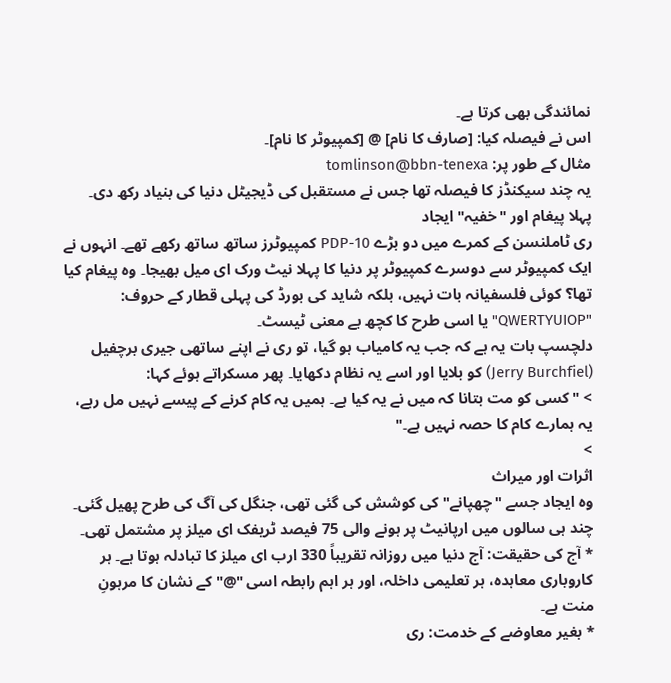نمائندگی بھی کرتا ہے۔
اس نے فیصلہ کیا: [صارف کا نام] @ [کمپیوٹر کا نام]۔
مثال کے طور پر: tomlinson@bbn-tenexa
یہ چند سیکنڈز کا فیصلہ تھا جس نے مستقبل کی ڈیجیٹل دنیا کی بنیاد رکھ دی۔
پہلا پیغام اور "خفیہ" ایجاد
ری ٹاملنسن کے کمرے میں دو بڑے PDP-10 کمپیوٹرز ساتھ ساتھ رکھے تھے۔ انہوں نے ایک کمپیوٹر سے دوسرے کمپیوٹر پر دنیا کا پہلا نیٹ ورک ای میل بھیجا۔ وہ پیغام کیا تھا؟ کوئی فلسفیانہ بات نہیں، بلکہ شاید کی بورڈ کی پہلی قطار کے حروف: "QWERTYUIOP" یا اسی طرح کا کچھ بے معنی ٹیسٹ۔
دلچسپ بات یہ ہے کہ جب یہ کامیاب ہو گیا، تو ری نے اپنے ساتھی جیری برچفیل (Jerry Burchfiel) کو بلایا اور اسے یہ نظام دکھایا۔ پھر مسکراتے ہوئے کہا:
> "کسی کو مت بتانا کہ میں نے یہ کیا ہے۔ ہمیں یہ کام کرنے کے پیسے نہیں مل رہے، یہ ہمارے کام کا حصہ نہیں ہے۔"
>
اثرات اور میراث
وہ ایجاد جسے "چھپانے" کی کوشش کی گئی تھی، جنگل کی آگ کی طرح پھیل گئی۔ چند ہی سالوں میں ارپانیٹ پر ہونے والی 75 فیصد ٹریفک ای میلز پر مشتمل تھی۔
* آج کی حقیقت: آج دنیا میں روزانہ تقریباً 330 ارب ای میلز کا تبادلہ ہوتا ہے۔ ہر کاروباری معاہدہ، ہر تعلیمی داخلہ، اور ہر اہم رابطہ اسی "@" کے نشان کا مرہونِ منت ہے۔
* بغیر معاوضے کے خدمت: ری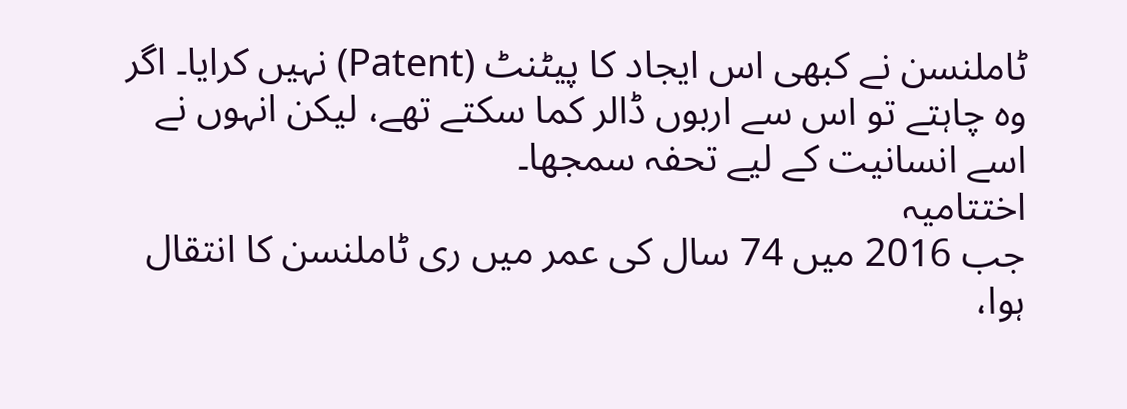ٹاملنسن نے کبھی اس ایجاد کا پیٹنٹ (Patent) نہیں کرایا۔ اگر وہ چاہتے تو اس سے اربوں ڈالر کما سکتے تھے، لیکن انہوں نے اسے انسانیت کے لیے تحفہ سمجھا۔
اختتامیہ
جب 2016 میں 74 سال کی عمر میں ری ٹاملنسن کا انتقال ہوا،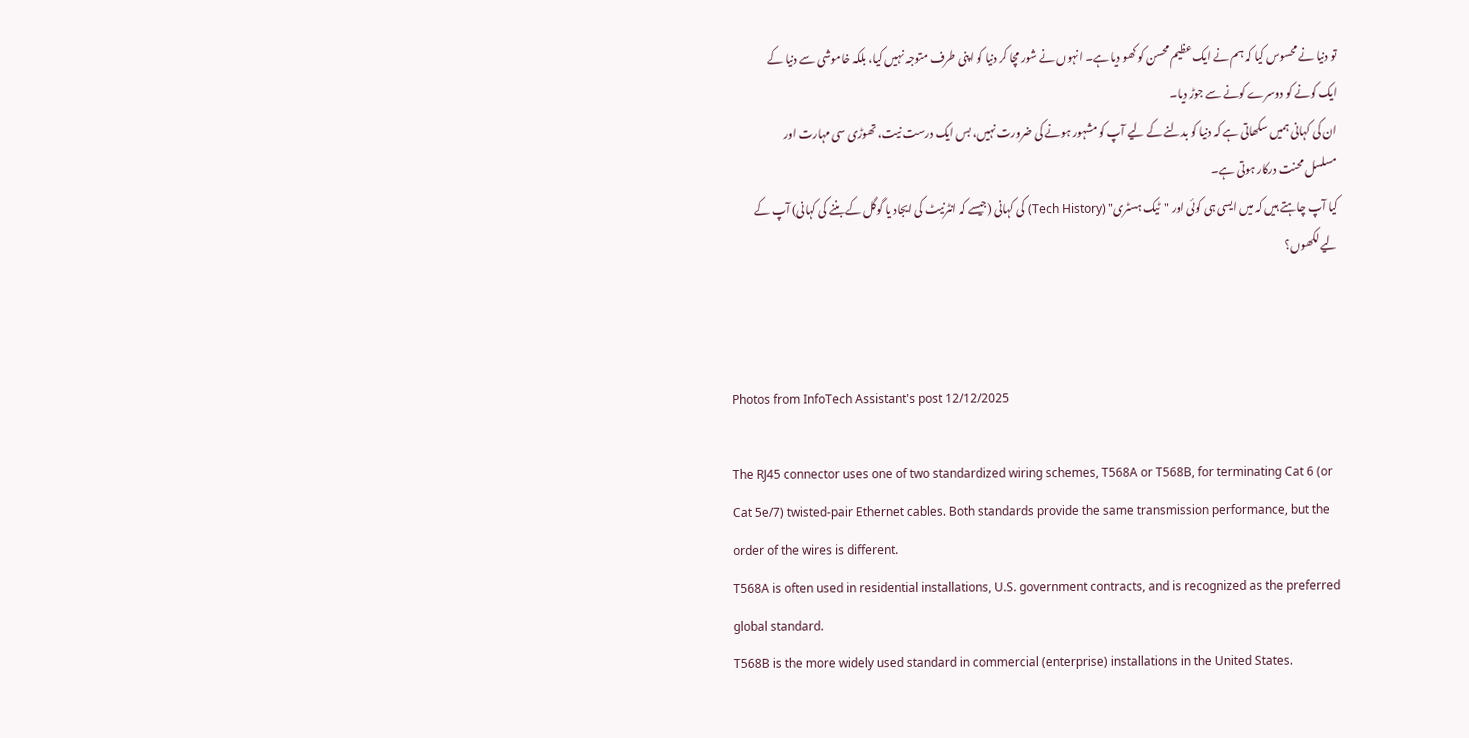تو دنیا نے محسوس کیا کہ ہم نے ایک عظیم محسن کو کھو دیا ہے۔ انہوں نے شور مچا کر دنیا کو اپنی طرف متوجہ نہیں کیا، بلکہ خاموشی سے دنیا کے ایک کونے کو دوسرے کونے سے جوڑ دیا۔
ان کی کہانی ہمیں سکھاتی ہے کہ دنیا کو بدلنے کے لیے آپ کو مشہور ہونے کی ضرورت نہیں، بس ایک درست نیت، تھوڑی سی مہارت اور مسلسل محنت درکار ہوتی ہے۔
کیا آپ چاہتے ہیں کہ میں ایسی ہی کوئی اور "ٹیک ہسٹری" (Tech History) کی کہانی (جیسے کہ انٹرنیٹ کی ایجاد یا گوگل کے بننے کی کہانی) آپ کے لیے لکھوں؟



Photos from InfoTech Assistant's post 12/12/2025

The RJ45 connector uses one of two standardized wiring schemes, T568A or T568B, for terminating Cat 6 (or Cat 5e/7) twisted-pair Ethernet cables. Both standards provide the same transmission performance, but the order of the wires is different.
T568A is often used in residential installations, U.S. government contracts, and is recognized as the preferred global standard.
T568B is the more widely used standard in commercial (enterprise) installations in the United States.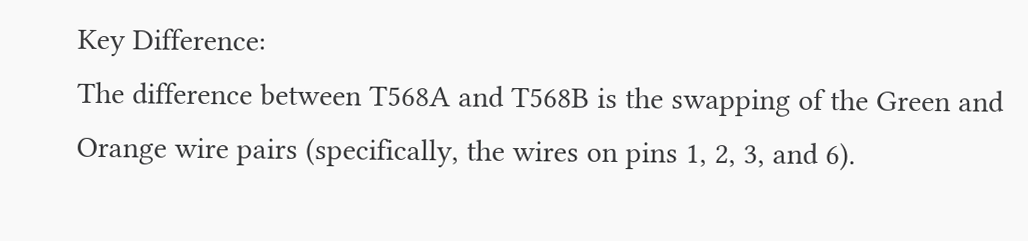Key Difference:
The difference between T568A and T568B is the swapping of the Green and Orange wire pairs (specifically, the wires on pins 1, 2, 3, and 6).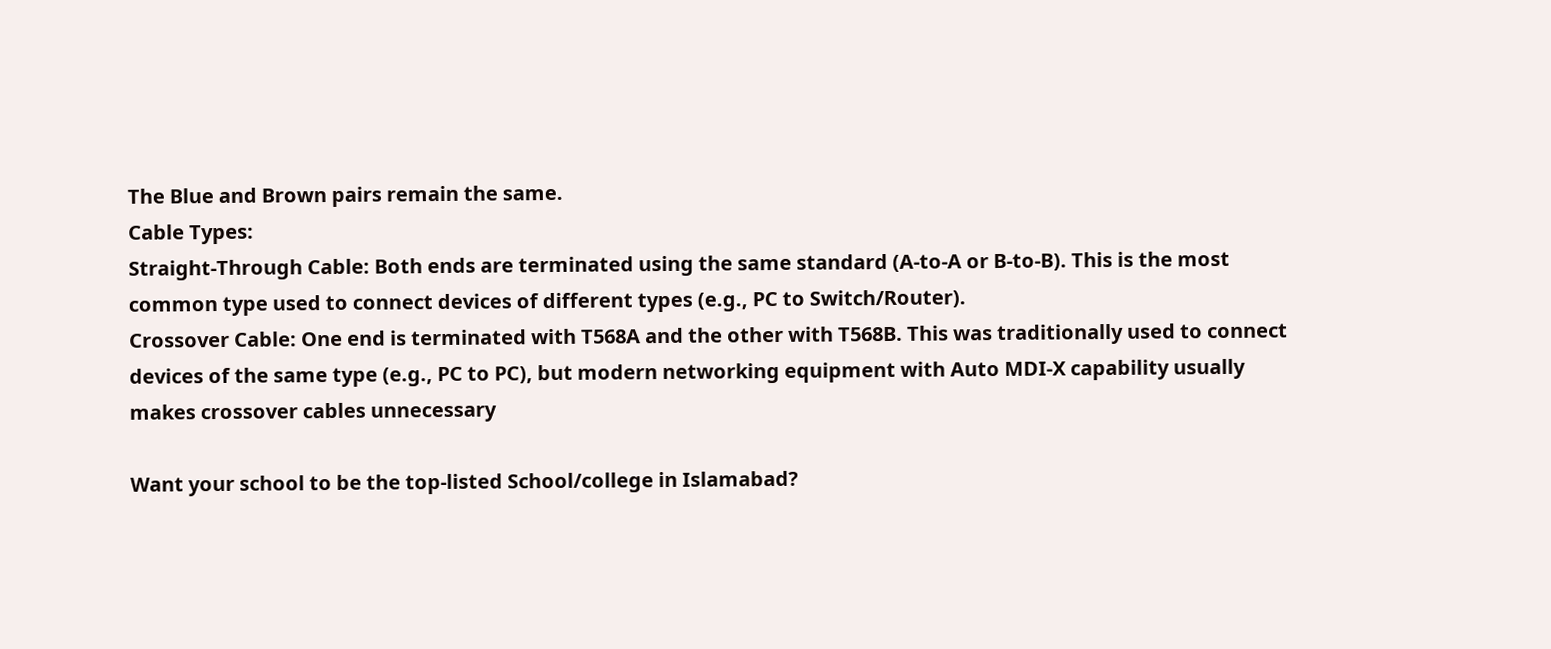The Blue and Brown pairs remain the same.
Cable Types:
Straight-Through Cable: Both ends are terminated using the same standard (A-to-A or B-to-B). This is the most common type used to connect devices of different types (e.g., PC to Switch/Router).
Crossover Cable: One end is terminated with T568A and the other with T568B. This was traditionally used to connect devices of the same type (e.g., PC to PC), but modern networking equipment with Auto MDI-X capability usually makes crossover cables unnecessary

Want your school to be the top-listed School/college in Islamabad?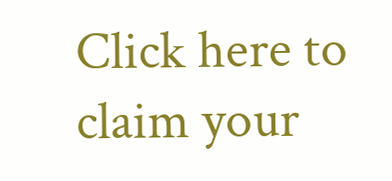Click here to claim your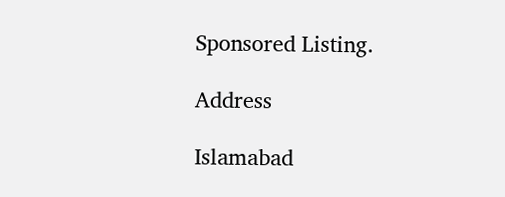Sponsored Listing.

Address

Islamabad